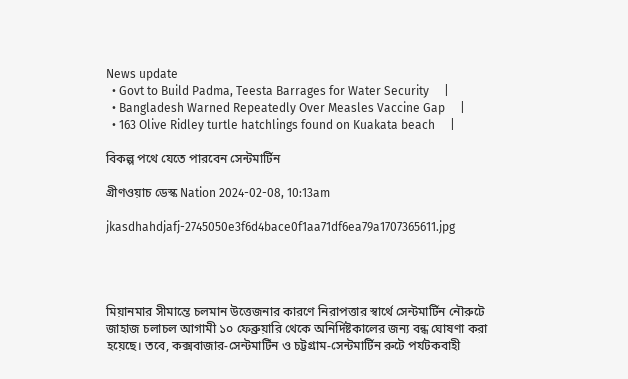News update
  • Govt to Build Padma, Teesta Barrages for Water Security     |
  • Bangladesh Warned Repeatedly Over Measles Vaccine Gap     |
  • 163 Olive Ridley turtle hatchlings found on Kuakata beach     |

বিকল্প পথে যেতে পারবেন সেন্টমার্টিন

গ্রীণওয়াচ ডেস্ক Nation 2024-02-08, 10:13am

jkasdhahdjafj-2745050e3f6d4bace0f1aa71df6ea79a1707365611.jpg




মিয়ানমার সীমান্তে চলমান উত্তেজনার কারণে নিরাপত্তার স্বার্থে সেন্টমার্টিন নৌরুটে জাহাজ চলাচল আগামী ১০ ফেব্রুয়ারি থেকে অনির্দিষ্টকালের জন্য বন্ধ ঘোষণা করা হয়েছে। তবে, কক্সবাজার-সেন্টমার্টিন ও চট্টগ্রাম-সেন্টমার্টিন রুটে পর্যটকবাহী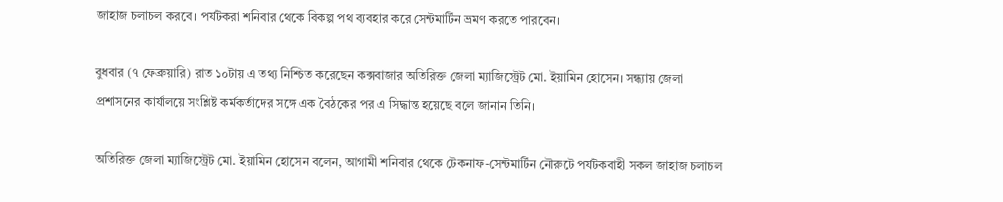জাহাজ চলাচল করবে। পর্যটকরা শনিবার থেকে বিকল্প পথ ব্যবহার করে সেন্টমার্টিন ভ্রমণ করতে পারবেন।

বুধবার (৭ ফেব্রুয়ারি) রাত ১০টায় এ তথ্য নিশ্চিত করেছেন কক্সবাজার অতিরিক্ত জেলা ম্যাজিস্ট্রেট মো. ইয়ামিন হোসেন। সন্ধ্যায় জেলা প্রশাসনের কার্যালয়ে সংশ্লিষ্ট কর্মকর্তাদের সঙ্গে এক বৈঠকের পর এ সিদ্ধান্ত হয়েছে বলে জানান তিনি।

অতিরিক্ত জেলা ম্যাজিস্ট্রেট মো. ইয়ামিন হোসেন বলেন, আগামী শনিবার থেকে টেকনাফ-সেন্টমার্টিন নৌরুটে পর্যটকবাহী সকল জাহাজ চলাচল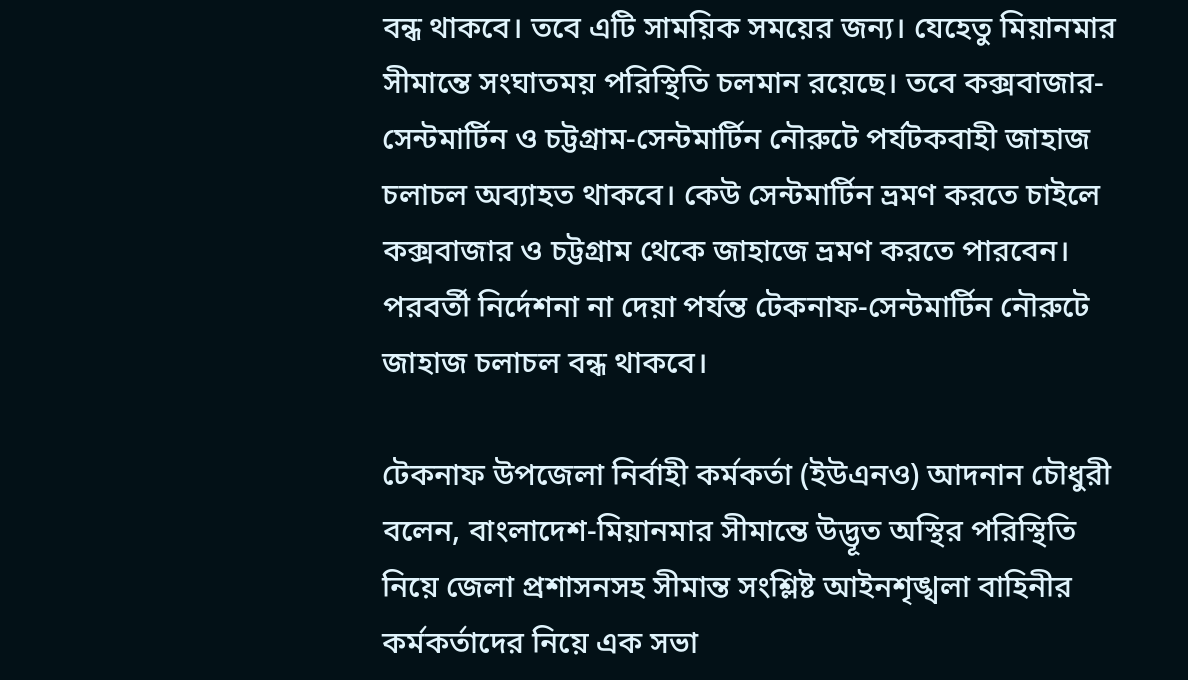বন্ধ থাকবে। তবে এটি সাময়িক সময়ের জন্য। যেহেতু মিয়ানমার সীমান্তে সংঘাতময় পরিস্থিতি চলমান রয়েছে। তবে কক্সবাজার-সেন্টমার্টিন ও চট্টগ্রাম-সেন্টমার্টিন নৌরুটে পর্যটকবাহী জাহাজ চলাচল অব্যাহত থাকবে। কেউ সেন্টমার্টিন ভ্রমণ করতে চাইলে কক্সবাজার ও চট্টগ্রাম থেকে জাহাজে ভ্রমণ করতে পারবেন। পরবর্তী নির্দেশনা না দেয়া পর্যন্ত টেকনাফ-সেন্টমার্টিন নৌরুটে জাহাজ চলাচল বন্ধ থাকবে।

টেকনাফ ‍উপজেলা নির্বাহী কর্মকর্তা (ইউএনও) আদনান চৌধুরী বলেন, বাংলাদেশ-মিয়ানমার সীমান্তে উদ্ভূত অস্থির পরিস্থিতি নিয়ে জেলা প্রশাসনসহ সীমান্ত সংশ্লিষ্ট আইনশৃঙ্খলা বাহিনীর কর্মকর্তাদের নিয়ে এক সভা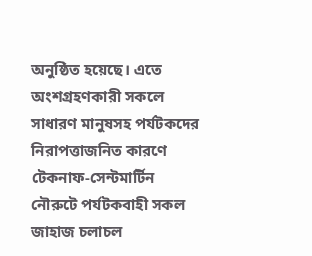অনুষ্ঠিত হয়েছে। এতে অংশগ্রহণকারী সকলে সাধারণ মানুষসহ পর্যটকদের নিরাপত্তাজনিত কারণে টেকনাফ-সেন্টমার্টিন নৌরুটে পর্যটকবাহী সকল জাহাজ চলাচল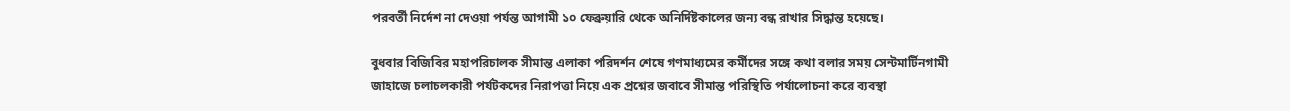পরবর্তী নির্দেশ না দেওয়া পর্যন্ত আগামী ১০ ফেব্রুয়ারি থেকে অনির্দিষ্টকালের জন্য বন্ধ রাখার সিদ্ধান্ত হয়েছে।

বুধবার বিজিবির মহাপরিচালক সীমান্ত এলাকা পরিদর্শন শেষে গণমাধ্যমের কর্মীদের সঙ্গে কথা বলার সময় সেন্টমার্টিনগামী জাহাজে চলাচলকারী পর্যটকদের নিরাপত্তা নিয়ে এক প্রশ্নের জবাবে সীমান্ত পরিস্থিতি পর্যালোচনা করে ব্যবস্থা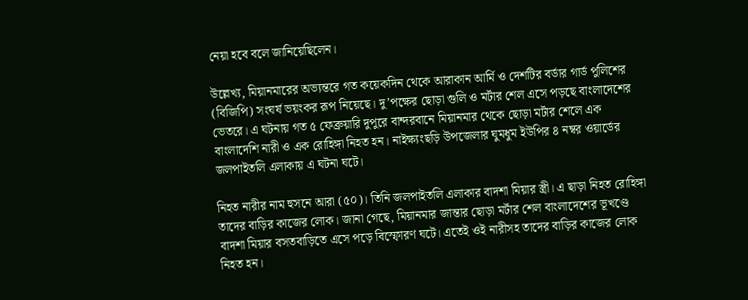নেয়া হবে বলে জানিয়েছিলেন।

উল্লেখ্য, মিয়ানমারের অভ্যন্তরে গত কয়েকদিন থেকে আরাকান আর্মি ও দেশটির বর্ডার গার্ড পুলিশের (বিজিপি) সংঘর্ষ ভয়ংকর রূপ নিয়েছে। দু’পক্ষের ছোড়া গুলি ও মর্টার শেল এসে পড়ছে বাংলাদেশের ভেতরে। এ ঘটনায় গত ৫ ফেব্রুয়ারি দুপুরে বান্দরবানে মিয়ানমার থেকে ছোড়া মর্টার শেলে এক বাংলাদেশি নারী ও এক রোহিঙ্গা নিহত হন। নাইক্ষ্যংছড়ি উপজেলার ঘুমধুম ইউপির ৪ নম্বর ওয়ার্ডের জলপাইতলি এলাকায় এ ঘটনা ঘটে।

নিহত নারীর নাম হুসনে আরা (৫০)। তিনি জলপাইতলি এলাকার বাদশা মিয়ার স্ত্রী। এ ছাড়া নিহত রোহিঙ্গা তাদের বাড়ির কাজের লোক। জানা গেছে, মিয়ানমার জান্তার ছোড়া মর্টার শেল বাংলাদেশের ভূখণ্ডে বাদশা মিয়ার বসতবাড়িতে এসে পড়ে বিস্ফোরণ ঘটে। এতেই ওই নারীসহ তাদের বাড়ির কাজের লোক নিহত হন।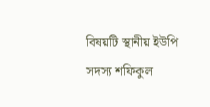বিষয়টি স্থানীয় ইউপি সদস্য শফিকুল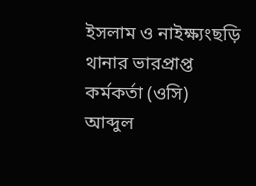ইসলাম ও নাইক্ষ্যংছড়ি থানার ভারপ্রাপ্ত কর্মকর্তা (ওসি) আব্দুল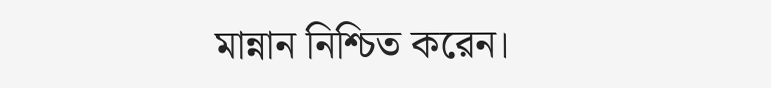মান্নান নিশ্চিত করেন।